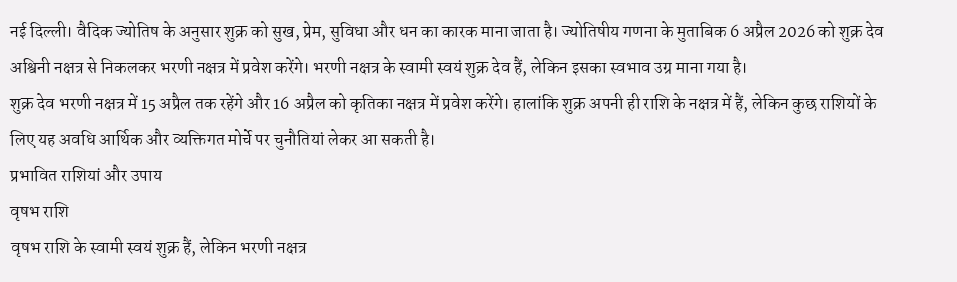नई दिल्ली। वैदिक ज्योतिष के अनुसार शुक्र को सुख, प्रेम, सुविधा और धन का कारक माना जाता है। ज्योतिषीय गणना के मुताबिक 6 अप्रैल 2026 को शुक्र देव अश्विनी नक्षत्र से निकलकर भरणी नक्षत्र में प्रवेश करेंगे। भरणी नक्षत्र के स्वामी स्वयं शुक्र देव हैं, लेकिन इसका स्वभाव उग्र माना गया है।
शुक्र देव भरणी नक्षत्र में 15 अप्रैल तक रहेंगे और 16 अप्रैल को कृतिका नक्षत्र में प्रवेश करेंगे। हालांकि शुक्र अपनी ही राशि के नक्षत्र में हैं, लेकिन कुछ राशियों के लिए यह अवधि आर्थिक और व्यक्तिगत मोर्चे पर चुनौतियां लेकर आ सकती है।
प्रभावित राशियां और उपाय
वृषभ राशि
वृषभ राशि के स्वामी स्वयं शुक्र हैं, लेकिन भरणी नक्षत्र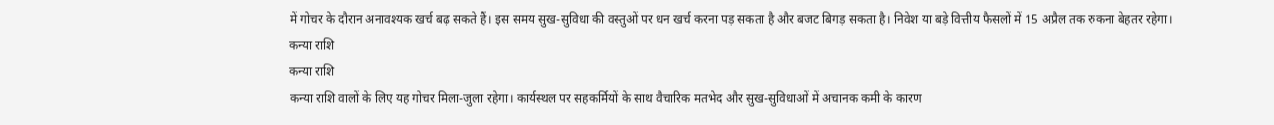में गोचर के दौरान अनावश्यक खर्च बढ़ सकते हैं। इस समय सुख-सुविधा की वस्तुओं पर धन खर्च करना पड़ सकता है और बजट बिगड़ सकता है। निवेश या बड़े वित्तीय फैसलों में 15 अप्रैल तक रुकना बेहतर रहेगा।
कन्या राशि
कन्या राशि
कन्या राशि वालों के लिए यह गोचर मिला-जुला रहेगा। कार्यस्थल पर सहकर्मियों के साथ वैचारिक मतभेद और सुख-सुविधाओं में अचानक कमी के कारण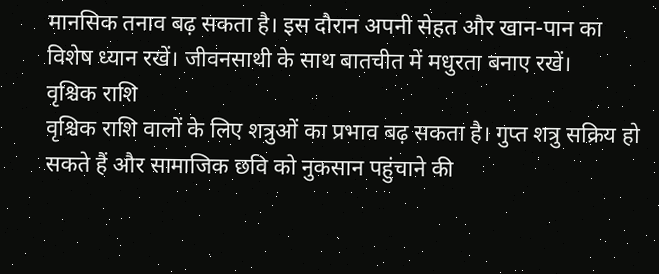मानसिक तनाव बढ़ सकता है। इस दौरान अपनी सेहत और खान-पान का विशेष ध्यान रखें। जीवनसाथी के साथ बातचीत में मधुरता बनाए रखें।
वृश्चिक राशि
वृश्चिक राशि वालों के लिए शत्रुओं का प्रभाव बढ़ सकता है। गुप्त शत्रु सक्रिय हो सकते हैं और सामाजिक छवि को नुकसान पहुंचाने की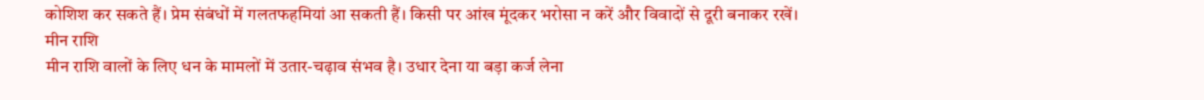कोशिश कर सकते हैं। प्रेम संबंधों में गलतफहमियां आ सकती हैं। किसी पर आंख मूंदकर भरोसा न करें और विवादों से दूरी बनाकर रखें।
मीन राशि
मीन राशि वालों के लिए धन के मामलों में उतार-चढ़ाव संभव है। उधार देना या बड़ा कर्ज लेना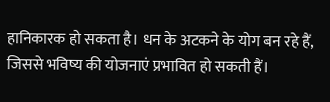हानिकारक हो सकता है। धन के अटकने के योग बन रहे हैं, जिससे भविष्य की योजनाएं प्रभावित हो सकती हैं।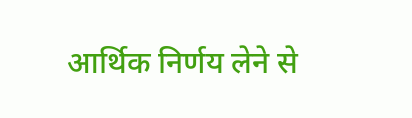आर्थिक निर्णय लेने से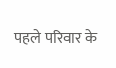पहले परिवार के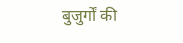बुजुर्गों की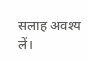सलाह अवश्य लें।